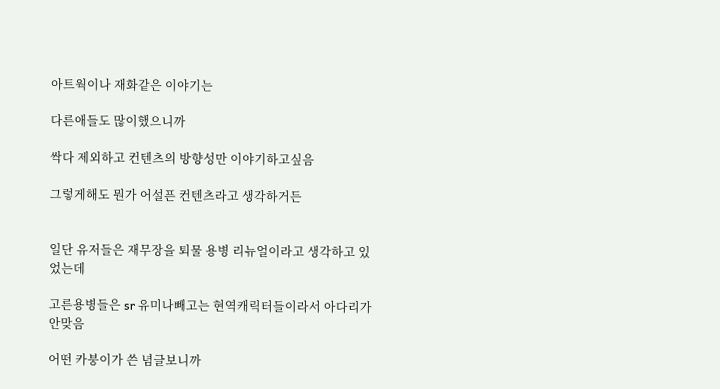아트웍이나 재화같은 이야기는

다른애들도 많이했으니까

싹다 제외하고 컨텐츠의 방향성만 이야기하고싶음

그렇게해도 뭔가 어설픈 컨텐츠라고 생각하거든


일단 유저들은 재무장을 퇴물 용병 리뉴얼이라고 생각하고 있었는데

고른용병들은 sr 유미나빼고는 현역캐릭터들이라서 아다리가 안맞음

어떤 카붕이가 쓴 념글보니까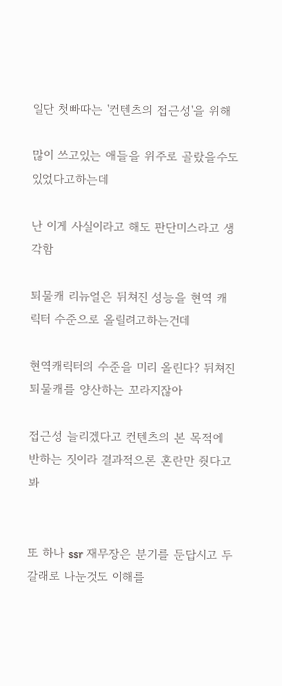일단 첫빠따는 '컨텐츠의 접근성'을 위해

많이 쓰고있는 애들을 위주로 골랐을수도 있었다고하는데

난 이게 사실이라고 해도 판단미스라고 생각함

퇴물캐 리뉴얼은 뒤쳐진 성능을 현역 캐릭터 수준으로 올릴려고하는건데

현역캐릭터의 수준을 미리 올린다? 뒤쳐진 퇴물캐를 양산하는 꼬라지잖아

접근성 늘리겠다고 컨텐츠의 본 목적에 반하는 짓이라 결과적으론 혼란만 줫다고 봐


또 하나 ssr 재무장은 분기를 둔답시고 두 갈래로 나눈것도 이해를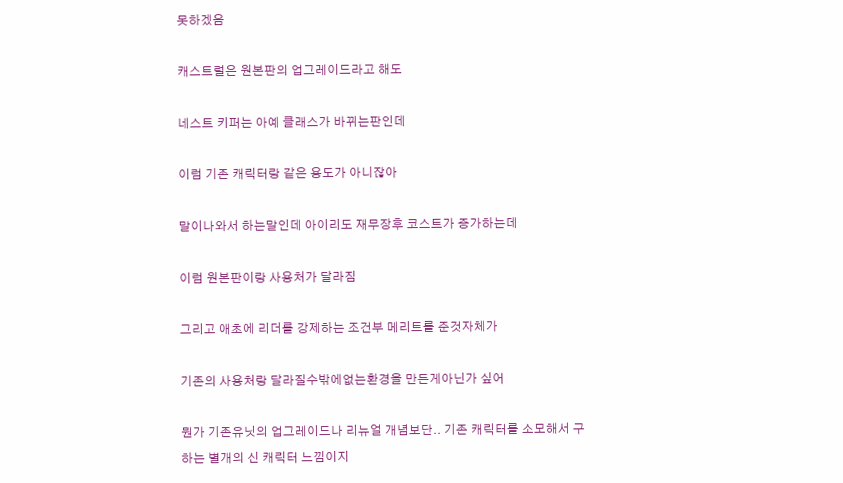못하겠음

캐스트럴은 원본판의 업그레이드라고 해도

네스트 키퍼는 아예 클래스가 바뀌는판인데

이럼 기존 캐릭터랑 같은 용도가 아니잖아

말이나와서 하는말인데 아이리도 재무장후 코스트가 증가하는데

이럼 원본판이랑 사용처가 달라짐

그리고 애초에 리더를 강제하는 조건부 메리트를 준것자체가

기존의 사용처랑 달라질수밖에없는환경을 만든게아닌가 싶어

뭔가 기존유닛의 업그레이드나 리뉴얼 개념보단.. 기존 캐릭터를 소모해서 구하는 별개의 신 캐릭터 느낌이지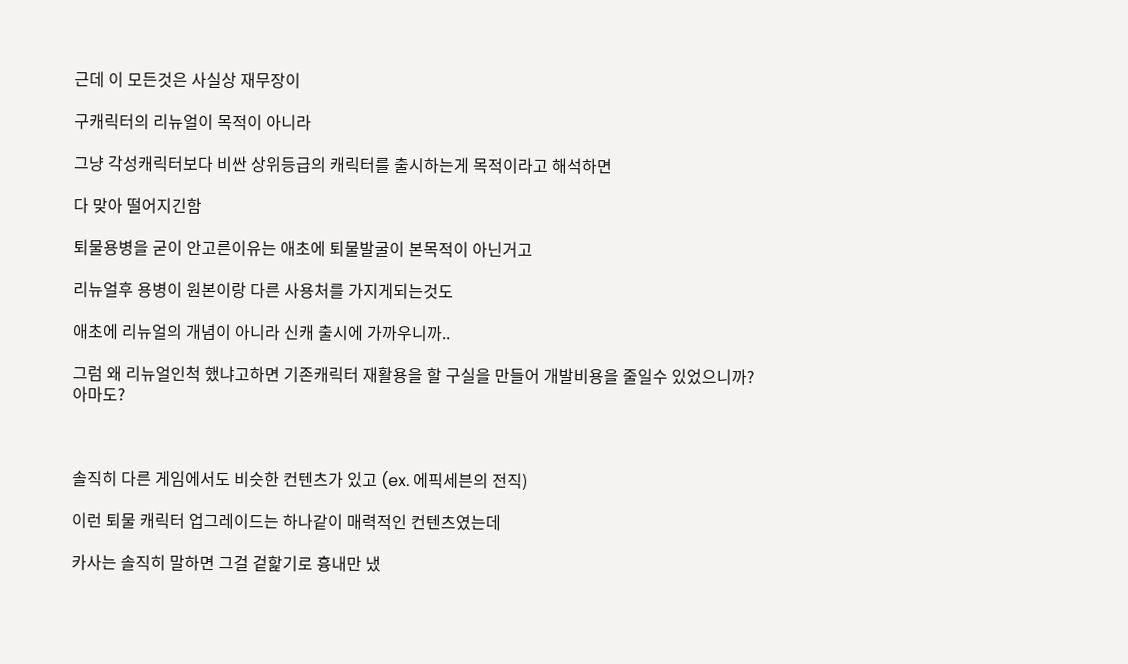근데 이 모든것은 사실상 재무장이

구캐릭터의 리뉴얼이 목적이 아니라

그냥 각성캐릭터보다 비싼 상위등급의 캐릭터를 출시하는게 목적이라고 해석하면

다 맞아 떨어지긴함

퇴물용병을 굳이 안고른이유는 애초에 퇴물발굴이 본목적이 아닌거고

리뉴얼후 용병이 원본이랑 다른 사용처를 가지게되는것도

애초에 리뉴얼의 개념이 아니라 신캐 출시에 가까우니까..

그럼 왜 리뉴얼인척 했냐고하면 기존캐릭터 재활용을 할 구실을 만들어 개발비용을 줄일수 있었으니까? 아마도?



솔직히 다른 게임에서도 비슷한 컨텐츠가 있고 (ex. 에픽세븐의 전직)

이런 퇴물 캐릭터 업그레이드는 하나같이 매력적인 컨텐츠였는데

카사는 솔직히 말하면 그걸 겉핥기로 흉내만 냈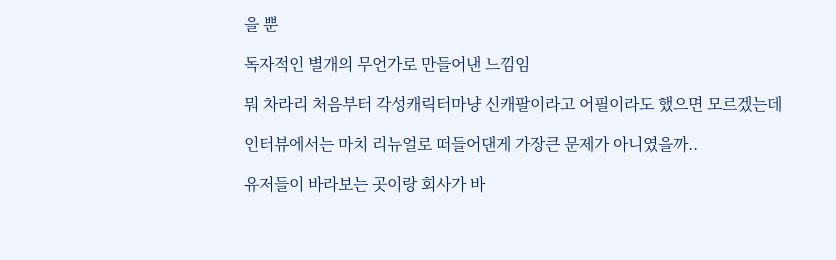을 뿐

독자적인 별개의 무언가로 만들어낸 느낌임

뭐 차라리 처음부터 각성캐릭터마냥 신캐팔이라고 어필이라도 했으면 모르겠는데

인터뷰에서는 마치 리뉴얼로 떠들어댄게 가장큰 문제가 아니였을까..

유저들이 바라보는 곳이랑 회사가 바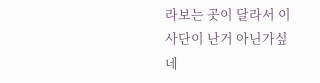라보는 곳이 달라서 이 사단이 난거 아닌가싶네